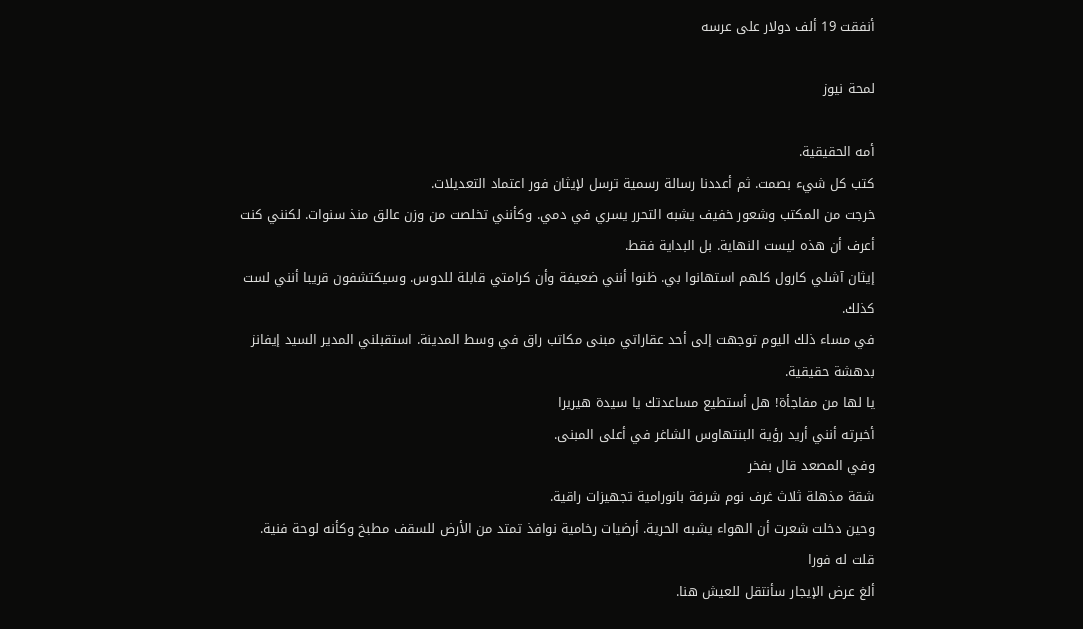أنفقت 19 ألف دولار على عرسه

لمحة نيوز

أمه الحقيقية.
كتب كل شيء بصمت. ثم أعددنا رسالة رسمية ترسل لإيثان فور اعتماد التعديلات.
خرجت من المكتب وشعور خفيف يشبه التحرر يسري في دمي. وكأنني تخلصت من وزن عالق منذ سنوات. لكنني كنت أعرف أن هذه ليست النهاية. بل البداية فقط.
إيثان آشلي كارول كلهم استهانوا بي. ظنوا أنني ضعيفة وأن كرامتي قابلة للدوس. وسيكتشفون قريبا أنني لست كذلك.
في مساء ذلك اليوم توجهت إلى أحد عقاراتي مبنى مكاتب راق في وسط المدينة. استقبلني المدير السيد إيفانز بدهشة حقيقية.
يا لها من مفاجأة! هل أستطيع مساعدتك يا سيدة هيريرا
أخبرته أنني أريد رؤية البنتهاوس الشاغر في أعلى المبنى.
وفي المصعد قال بفخر
شقة مذهلة ثلاث غرف نوم شرفة بانورامية تجهيزات راقية.
وحين دخلت شعرت أن الهواء يشبه الحرية. أرضيات رخامية نوافذ تمتد من الأرض للسقف مطبخ وكأنه لوحة فنية.
قلت له فورا
ألغ عرض الإيجار سأنتقل للعيش هنا.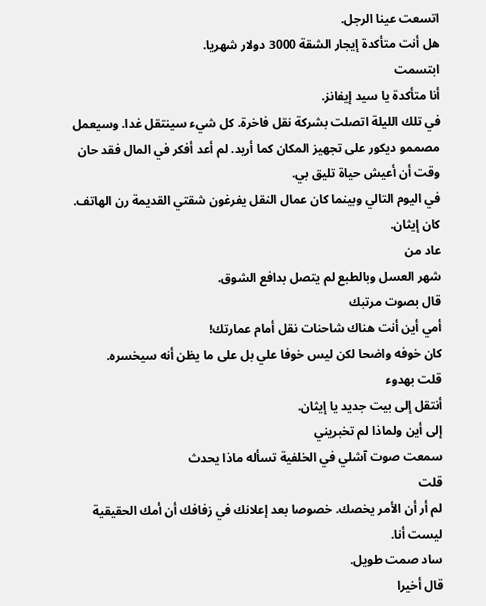اتسعت عينا الرجل.
هل أنت متأكدة إيجار الشقة 3000 دولار شهريا.
ابتسمت
أنا متأكدة يا سيد إيفانز.
في تلك الليلة اتصلت بشركة نقل فاخرة. كل شيء سينتقل غدا. وسيعمل مصممو ديكور على تجهيز المكان كما أريد. لم أعد أفكر في المال فقد حان وقت أن أعيش حياة تليق بي.
في اليوم التالي وبينما كان عمال النقل يفرغون شقتي القديمة رن الهاتف.
كان إيثان.
عاد من
شهر العسل وبالطبع لم يتصل بدافع الشوق.
قال بصوت مرتبك
أمي أين أنت هناك شاحنات نقل أمام عمارتك!
كان خوفه واضحا لكن ليس خوفا علي بل على ما يظن أنه سيخسره.
قلت بهدوء
أنتقل إلى بيت جديد يا إيثان.
إلى أين ولماذا لم تخبريني
سمعت صوت آشلي في الخلفية تسأله ماذا يحدث
قلت
لم أر أن الأمر يخصك. خصوصا بعد إعلانك في زفافك أن أمك الحقيقية ليست أنا.
ساد صمت طويل.
قال أخيرا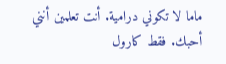ماما لا تكوني درامية. أنت تعلمين أنني أحبك. فقط كارول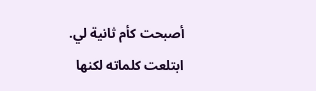أصبحت كأم ثانية لي.
ابتلعت كلماته لكنها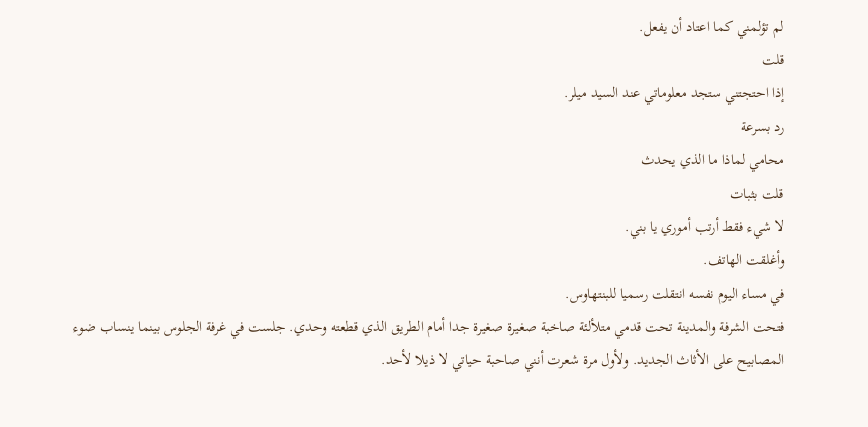لم تؤلمني كما اعتاد أن يفعل.
قلت
إذا احتجتني ستجد معلوماتي عند السيد ميلر.
رد بسرعة
محامي لماذا ما الذي يحدث
قلت بثبات
لا شيء فقط أرتب أموري يا بني.
وأغلقت الهاتف.
في مساء اليوم نفسه انتقلت رسميا للبنتهاوس.
فتحت الشرفة والمدينة تحت قدمي متلألئة صاخبة صغيرة صغيرة جدا أمام الطريق الذي قطعته وحدي. جلست في غرفة الجلوس بينما ينساب ضوء المصابيح على الأثاث الجديد. ولأول مرة شعرت أنني صاحبة حياتي لا ذيلا لأحد.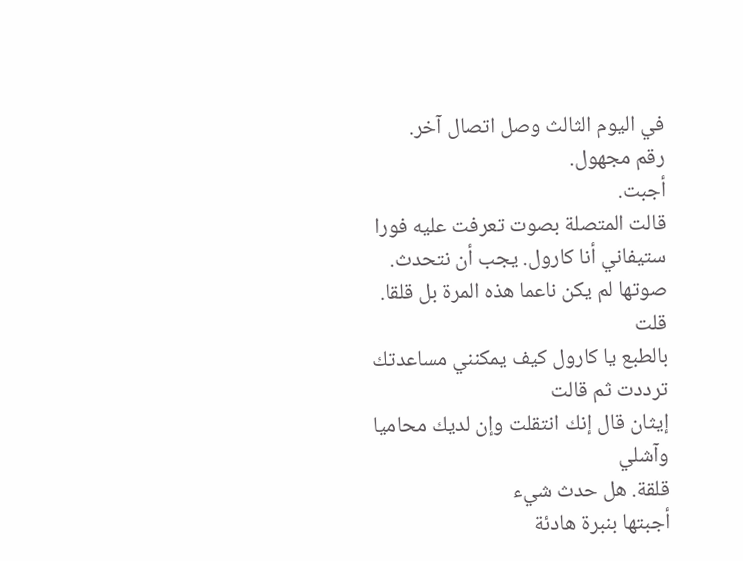في اليوم الثالث وصل اتصال آخر.
رقم مجهول.
أجبت.
قالت المتصلة بصوت تعرفت عليه فورا
ستيفاني أنا كارول. يجب أن نتحدث.
صوتها لم يكن ناعما هذه المرة بل قلقا.
قلت
بالطبع يا كارول كيف يمكنني مساعدتك
ترددت ثم قالت
إيثان قال إنك انتقلت وإن لديك محاميا وآشلي
قلقة. هل حدث شيء
أجبتها بنبرة هادئة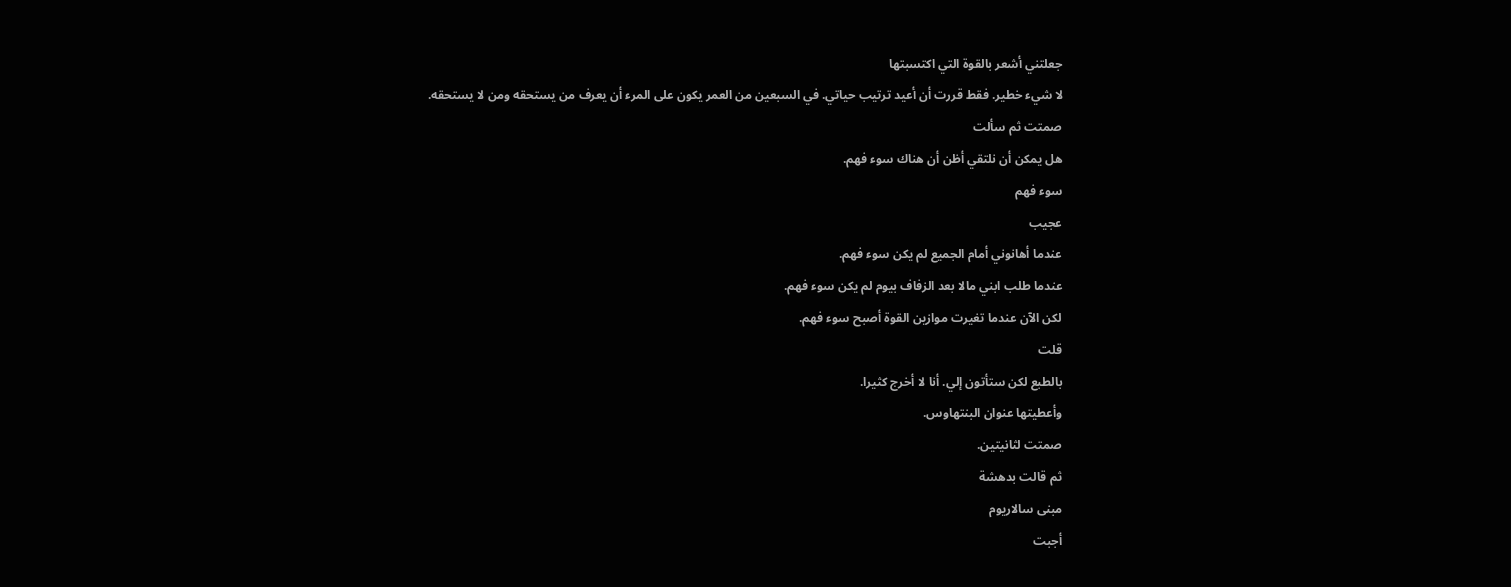جعلتني أشعر بالقوة التي اكتسبتها
لا شيء خطير. فقط قررت أن أعيد ترتيب حياتي. في السبعين من العمر يكون على المرء أن يعرف من يستحقه ومن لا يستحقه.
صمتت ثم سألت
هل يمكن أن نلتقي أظن أن هناك سوء فهم.
سوء فهم
عجيب
عندما أهانوني أمام الجميع لم يكن سوء فهم.
عندما طلب ابني مالا بعد الزفاف بيوم لم يكن سوء فهم.
لكن الآن عندما تغيرت موازين القوة أصبح سوء فهم.
قلت
بالطبع لكن ستأتون إلي. أنا لا أخرج كثيرا.
وأعطيتها عنوان البنتهاوس.
صمتت لثانيتين.
ثم قالت بدهشة
مبنى سالاريوم
أجبت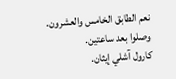نعم الطابق الخامس والعشرون.
وصلوا بعد ساعتين.
كارول آشلي إيثان.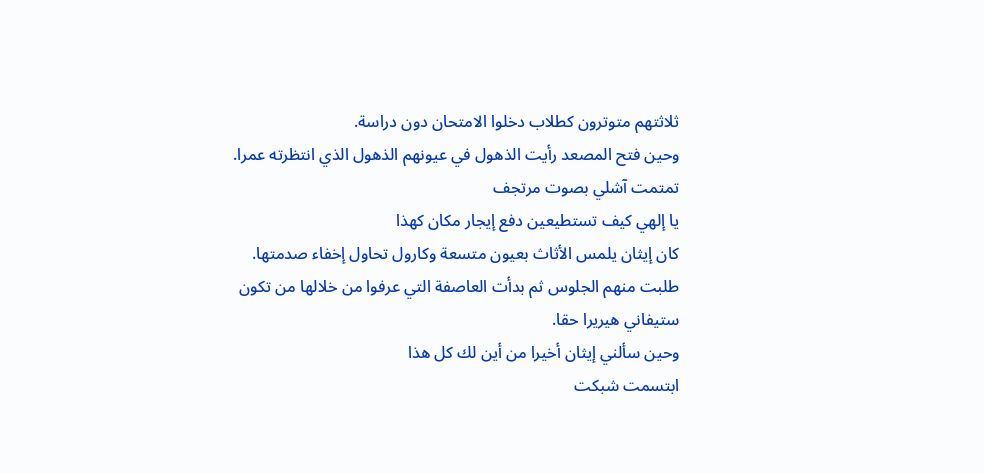ثلاثتهم متوترون كطلاب دخلوا الامتحان دون دراسة.
وحين فتح المصعد رأيت الذهول في عيونهم الذهول الذي انتظرته عمرا.
تمتمت آشلي بصوت مرتجف
يا إلهي كيف تستطيعين دفع إيجار مكان كهذا
كان إيثان يلمس الأثاث بعيون متسعة وكارول تحاول إخفاء صدمتها.
طلبت منهم الجلوس ثم بدأت العاصفة التي عرفوا من خلالها من تكون ستيفاني هيريرا حقا.
وحين سألني إيثان أخيرا من أين لك كل هذا
ابتسمت شبكت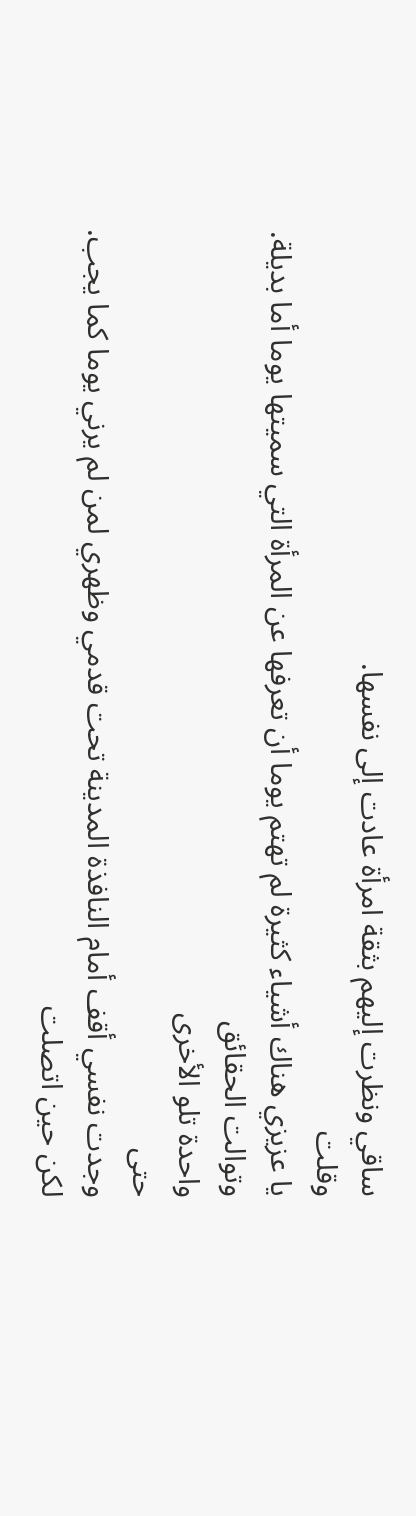ساقي ونظرت إليهم بثقة امرأة عادت إلى نفسها.
وقلت
يا عزيزي هناك أشياء كثيرة لم تهتم يوما أن تعرفها عن المرأة التي سميتها يوما أما بديلة.
وتوالت الحقائق
واحدة تلو الأخرى
حتى
وجدت نفسي أقف أمام النافذة المدينة تحت قدمي وظهري لمن لم يرني يوما كما يجب.
لكن حين اتصلت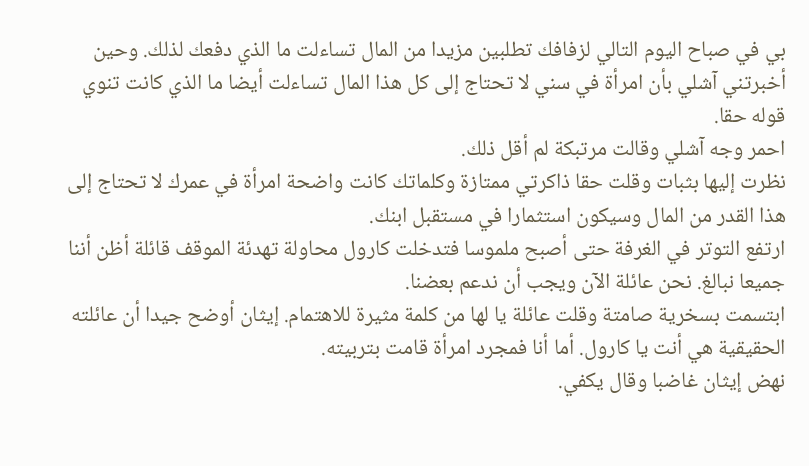بي في صباح اليوم التالي لزفافك تطلبين مزيدا من المال تساءلت ما الذي دفعك لذلك. وحين أخبرتني آشلي بأن امرأة في سني لا تحتاج إلى كل هذا المال تساءلت أيضا ما الذي كانت تنوي قوله حقا.
احمر وجه آشلي وقالت مرتبكة لم أقل ذلك.
نظرت إليها بثبات وقلت حقا ذاكرتي ممتازة وكلماتك كانت واضحة امرأة في عمرك لا تحتاج إلى هذا القدر من المال وسيكون استثمارا في مستقبل ابنك.
ارتفع التوتر في الغرفة حتى أصبح ملموسا فتدخلت كارول محاولة تهدئة الموقف قائلة أظن أننا جميعا نبالغ. نحن عائلة الآن ويجب أن ندعم بعضنا.
ابتسمت بسخرية صامتة وقلت عائلة يا لها من كلمة مثيرة للاهتمام. إيثان أوضح جيدا أن عائلته الحقيقية هي أنت يا كارول. أما أنا فمجرد امرأة قامت بتربيته.
نهض إيثان غاضبا وقال يكفي.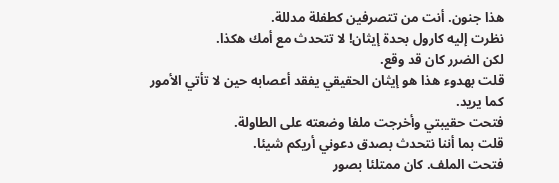هذا جنون. أنت من تتصرفين كطفلة مدللة.
نظرت إليه كارول بحدة إيثان! لا تتحدث مع أمك هكذا.
لكن الضرر كان قد وقع.
قلت بهدوء هذا هو إيثان الحقيقي يفقد أعصابه حين لا تأتي الأمور كما يريد.
فتحت حقيبتي وأخرجت ملفا وضعته على الطاولة.
قلت بما أننا نتحدث بصدق دعوني أريكم شيئا.
فتحت الملف. كان ممتلئا بصور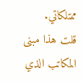ممتلكاتي.
قلت هذا مبنى المكاتب الذي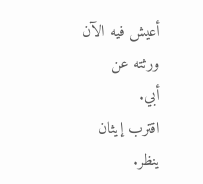أعيش فيه الآن ورثته عن
أبي.
اقترب إيثان ينظر.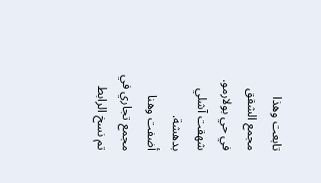تابعت وهذا مجمع الشقق في حي بولارمو.
شهقت آشلي بدهشة.
أضفت وهنا مجمع تجاري في
تم نسخ الرابط